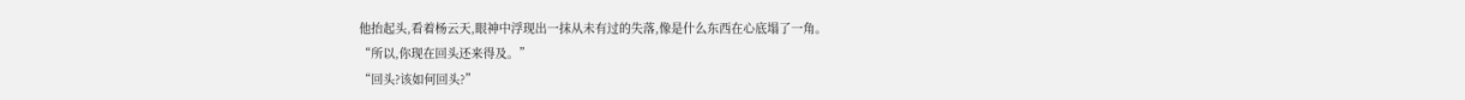他抬起头,看着杨云天,眼神中浮现出一抹从未有过的失落,像是什么东西在心底塌了一角。
“所以,你现在回头还来得及。”
“回头?该如何回头?”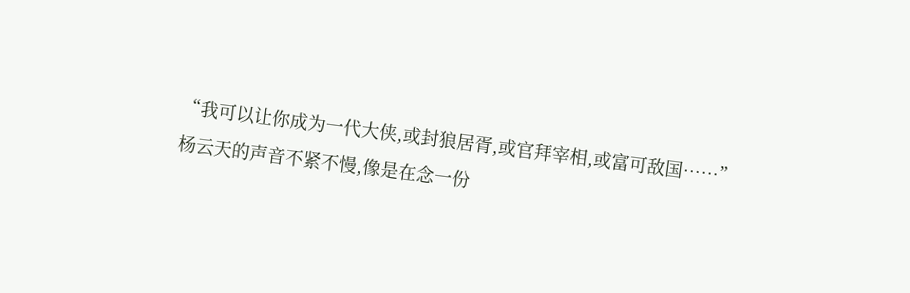“我可以让你成为一代大侠,或封狼居胥,或官拜宰相,或富可敌国……”
杨云天的声音不紧不慢,像是在念一份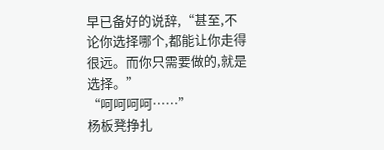早已备好的说辞,“甚至,不论你选择哪个,都能让你走得很远。而你只需要做的,就是选择。”
“呵呵呵呵……”
杨板凳挣扎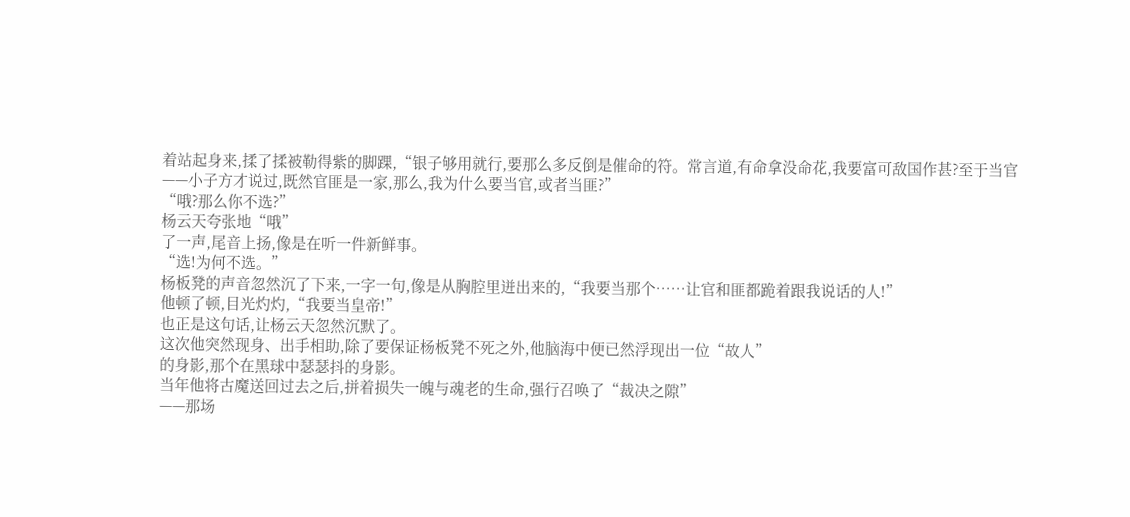着站起身来,揉了揉被勒得紫的脚踝,“银子够用就行,要那么多反倒是催命的符。常言道,有命拿没命花,我要富可敌国作甚?至于当官——小子方才说过,既然官匪是一家,那么,我为什么要当官,或者当匪?”
“哦?那么你不选?”
杨云天夸张地“哦”
了一声,尾音上扬,像是在听一件新鲜事。
“选!为何不选。”
杨板凳的声音忽然沉了下来,一字一句,像是从胸腔里迸出来的,“我要当那个……让官和匪都跪着跟我说话的人!”
他顿了顿,目光灼灼,“我要当皇帝!”
也正是这句话,让杨云天忽然沉默了。
这次他突然现身、出手相助,除了要保证杨板凳不死之外,他脑海中便已然浮现出一位“故人”
的身影,那个在黑球中瑟瑟抖的身影。
当年他将古魔送回过去之后,拼着损失一魄与魂老的生命,强行召唤了“裁决之隙”
——那场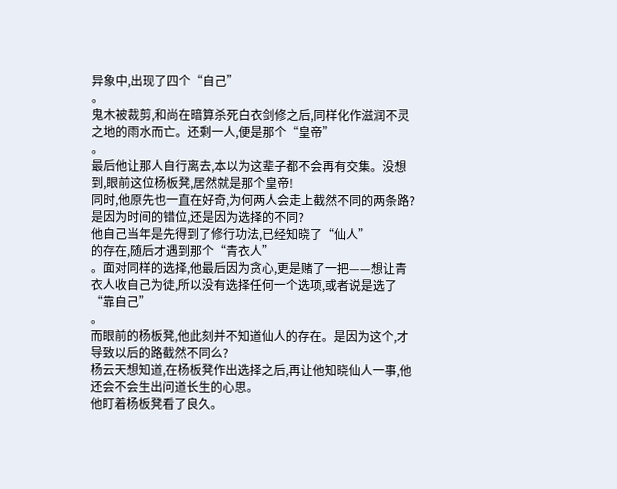异象中,出现了四个“自己”
。
鬼木被裁剪,和尚在暗算杀死白衣剑修之后,同样化作滋润不灵之地的雨水而亡。还剩一人,便是那个“皇帝”
。
最后他让那人自行离去,本以为这辈子都不会再有交集。没想到,眼前这位杨板凳,居然就是那个皇帝!
同时,他原先也一直在好奇,为何两人会走上截然不同的两条路?是因为时间的错位,还是因为选择的不同?
他自己当年是先得到了修行功法,已经知晓了“仙人”
的存在,随后才遇到那个“青衣人”
。面对同样的选择,他最后因为贪心,更是赌了一把——想让青衣人收自己为徒,所以没有选择任何一个选项,或者说是选了“靠自己”
。
而眼前的杨板凳,他此刻并不知道仙人的存在。是因为这个,才导致以后的路截然不同么?
杨云天想知道,在杨板凳作出选择之后,再让他知晓仙人一事,他还会不会生出问道长生的心思。
他盯着杨板凳看了良久。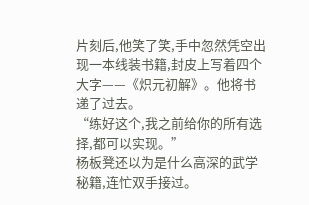片刻后,他笑了笑,手中忽然凭空出现一本线装书籍,封皮上写着四个大字——《炽元初解》。他将书递了过去。
“练好这个,我之前给你的所有选择,都可以实现。”
杨板凳还以为是什么高深的武学秘籍,连忙双手接过。